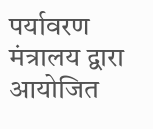पर्यावरण मंत्रालय द्वारा आयोजित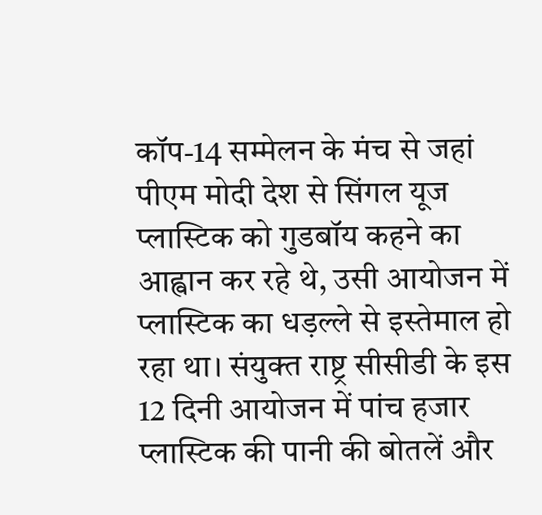कॉप-14 सम्मेलन के मंच से जहां पीएम मोदी देश से सिंगल यूज प्लास्टिक को गुडबॉय कहने का आह्वान कर रहे थे, उसी आयोजन में प्लास्टिक का धड़ल्ले से इस्तेमाल हो रहा था। संयुक्त राष्ट्र सीसीडी के इस 12 दिनी आयोजन में पांच हजार प्लास्टिक की पानी की बोतलें और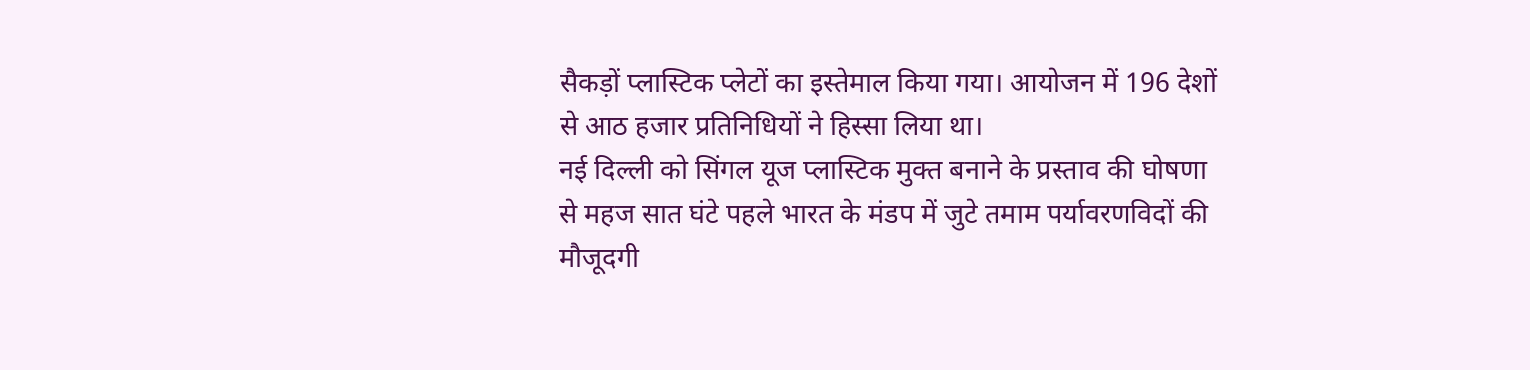सैकड़ों प्लास्टिक प्लेटों का इस्तेमाल किया गया। आयोजन में 196 देशों से आठ हजार प्रतिनिधियों ने हिस्सा लिया था।
नई दिल्ली को सिंगल यूज प्लास्टिक मुक्त बनाने के प्रस्ताव की घोषणा से महज सात घंटे पहले भारत के मंडप में जुटे तमाम पर्यावरणविदों की मौजूदगी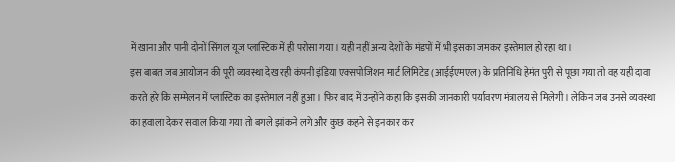में खाना और पानी दोनों सिंगल यूज प्लास्टिक में ही परोसा गया। यही नहीं अन्य देशों के मंडपों में भी इसका जमकर इस्तेमाल हो रहा था।
इस बाबत जब आयोजन की पूरी व्यवस्था देख रही कंपनी इंडिया एक्सपोजिशन मार्ट लिमिटेड (आईईएमएल) के प्रतिनिधि हेमंत पुरी से पूछा गया तो वह यही दावा करते हरे कि सम्मेलन में प्लास्टिक का इस्तेमाल नहीं हुआ। फिर बाद में उन्होंने कहा कि इसकी जानकारी पर्यावरण मंत्रालय से मिलेगी। लेकिन जब उनसे व्यवस्था का हवाला देकर सवाल किया गया तो बगले झांकने लगे और कुछ कहने से इनकार कर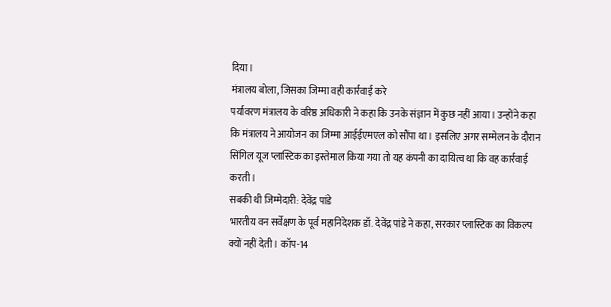दिया।
मंत्रालय बोला, जिसका जिम्मा वही कार्रवाई करे
पर्यावरण मंत्रालय के वरिष्ठ अधिकारी ने कहा कि उनके संज्ञान में कुछ नहीं आया। उन्होंने कहा कि मंत्रालय ने आयोजन का जिम्मा आईईएमएल को सौंपा था। इसलिए अगर सम्मेलन के दौरान सिंगिल यूज प्लास्टिक का इस्तेमाल किया गया तो यह कंपनी का दायित्व था कि वह कार्रवाई करती।
सबकी थी जिम्मेदारी: देवेंद्र पांडे
भारतीय वन सर्वेक्षण के पूर्व महानिदेशक डॉ. देवेंद्र पांडे ने कहा, सरकार प्लास्टिक का विकल्प क्यों नहीं देती। कॉप-14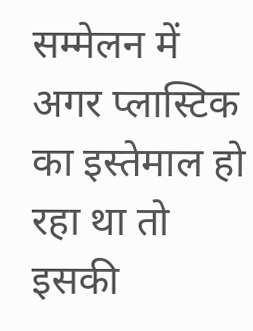सम्मेलन में अगर प्लास्टिक का इस्तेमाल हो रहा था तो इसकी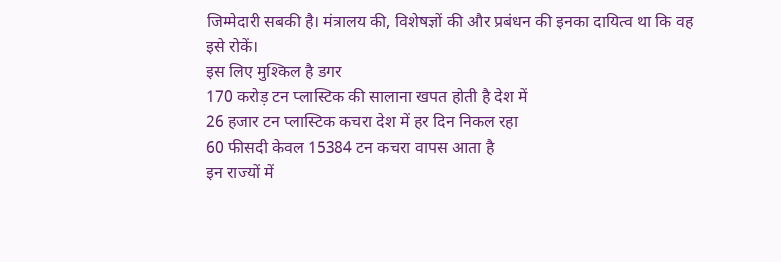जिम्मेदारी सबकी है। मंत्रालय की, विशेषज्ञों की और प्रबंधन की इनका दायित्व था कि वह इसे रोकें।
इस लिए मुश्किल है डगर
170 करोड़ टन प्लास्टिक की सालाना खपत होती है देश में
26 हजार टन प्लास्टिक कचरा देश में हर दिन निकल रहा
60 फीसदी केवल 15384 टन कचरा वापस आता है
इन राज्यों में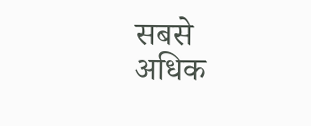सबसे अधिक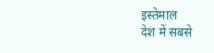इस्तेमाल
देश में सबसे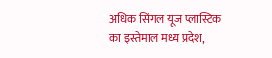अधिक सिंगल यूज प्लास्टिक का इस्तेमाल मध्य प्रदेश,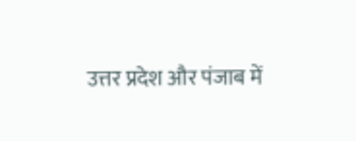उत्तर प्रदेश और पंजाब में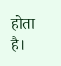होता है।